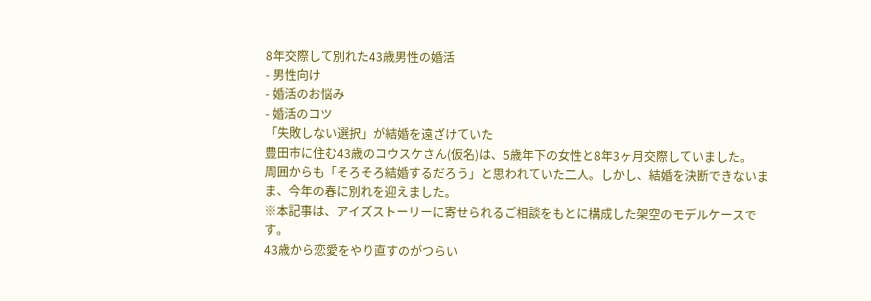8年交際して別れた43歳男性の婚活
- 男性向け
- 婚活のお悩み
- 婚活のコツ
「失敗しない選択」が結婚を遠ざけていた
豊田市に住む43歳のコウスケさん(仮名)は、5歳年下の女性と8年3ヶ月交際していました。
周囲からも「そろそろ結婚するだろう」と思われていた二人。しかし、結婚を決断できないまま、今年の春に別れを迎えました。
※本記事は、アイズストーリーに寄せられるご相談をもとに構成した架空のモデルケースです。
43歳から恋愛をやり直すのがつらい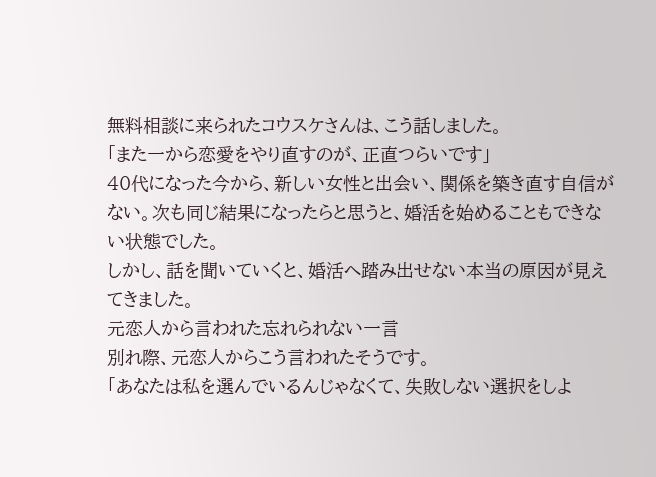無料相談に来られたコウスケさんは、こう話しました。
「また一から恋愛をやり直すのが、正直つらいです」
40代になった今から、新しい女性と出会い、関係を築き直す自信がない。次も同じ結果になったらと思うと、婚活を始めることもできない状態でした。
しかし、話を聞いていくと、婚活へ踏み出せない本当の原因が見えてきました。
元恋人から言われた忘れられない一言
別れ際、元恋人からこう言われたそうです。
「あなたは私を選んでいるんじゃなくて、失敗しない選択をしよ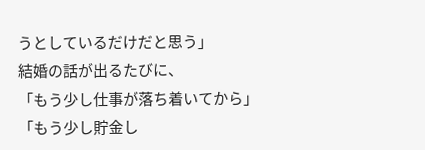うとしているだけだと思う」
結婚の話が出るたびに、
「もう少し仕事が落ち着いてから」
「もう少し貯金し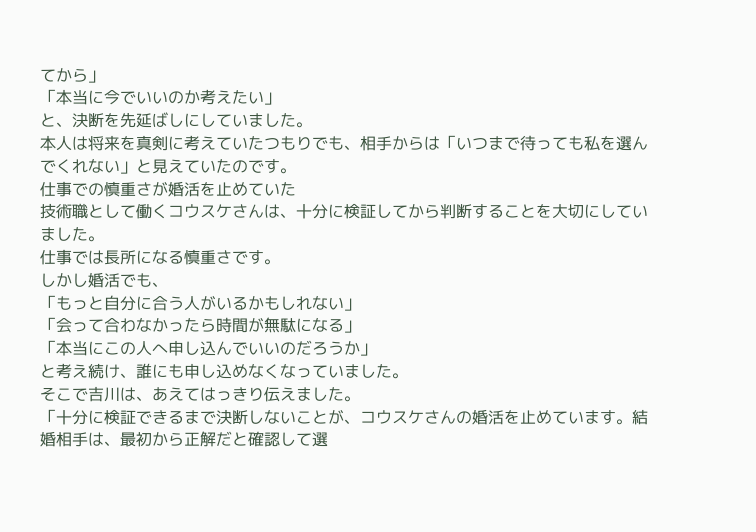てから」
「本当に今でいいのか考えたい」
と、決断を先延ばしにしていました。
本人は将来を真剣に考えていたつもりでも、相手からは「いつまで待っても私を選んでくれない」と見えていたのです。
仕事での慎重さが婚活を止めていた
技術職として働くコウスケさんは、十分に検証してから判断することを大切にしていました。
仕事では長所になる慎重さです。
しかし婚活でも、
「もっと自分に合う人がいるかもしれない」
「会って合わなかったら時間が無駄になる」
「本当にこの人へ申し込んでいいのだろうか」
と考え続け、誰にも申し込めなくなっていました。
そこで吉川は、あえてはっきり伝えました。
「十分に検証できるまで決断しないことが、コウスケさんの婚活を止めています。結婚相手は、最初から正解だと確認して選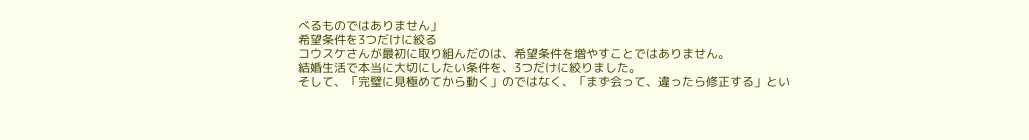べるものではありません」
希望条件を3つだけに絞る
コウスケさんが最初に取り組んだのは、希望条件を増やすことではありません。
結婚生活で本当に大切にしたい条件を、3つだけに絞りました。
そして、「完璧に見極めてから動く」のではなく、「まず会って、違ったら修正する」とい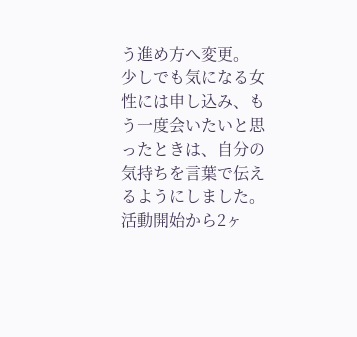う進め方へ変更。
少しでも気になる女性には申し込み、もう一度会いたいと思ったときは、自分の気持ちを言葉で伝えるようにしました。
活動開始から2ヶ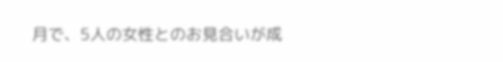月で、5人の女性とのお見合いが成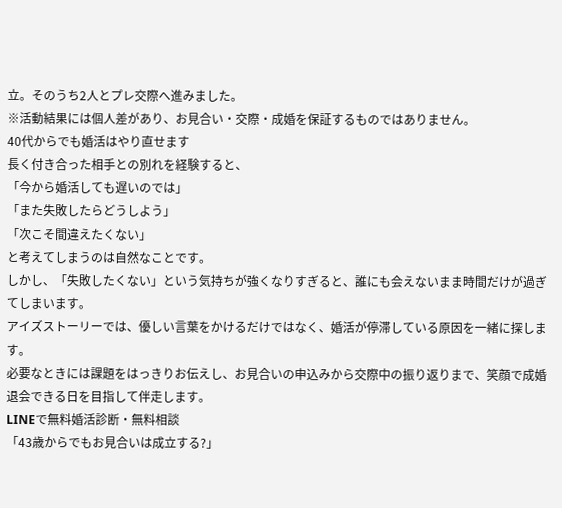立。そのうち2人とプレ交際へ進みました。
※活動結果には個人差があり、お見合い・交際・成婚を保証するものではありません。
40代からでも婚活はやり直せます
長く付き合った相手との別れを経験すると、
「今から婚活しても遅いのでは」
「また失敗したらどうしよう」
「次こそ間違えたくない」
と考えてしまうのは自然なことです。
しかし、「失敗したくない」という気持ちが強くなりすぎると、誰にも会えないまま時間だけが過ぎてしまいます。
アイズストーリーでは、優しい言葉をかけるだけではなく、婚活が停滞している原因を一緒に探します。
必要なときには課題をはっきりお伝えし、お見合いの申込みから交際中の振り返りまで、笑顔で成婚退会できる日を目指して伴走します。
LINEで無料婚活診断・無料相談
「43歳からでもお見合いは成立する?」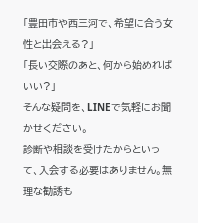「豊田市や西三河で、希望に合う女性と出会える?」
「長い交際のあと、何から始めればいい?」
そんな疑問を、LINEで気軽にお聞かせください。
診断や相談を受けたからといって、入会する必要はありません。無理な勧誘も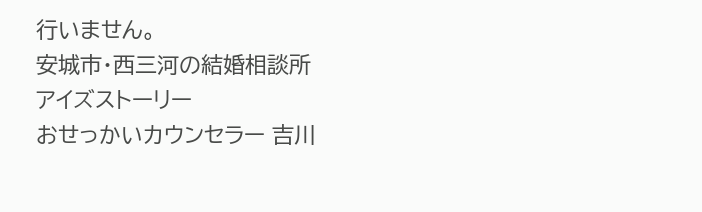行いません。
安城市・西三河の結婚相談所
アイズストーリー
おせっかいカウンセラー 吉川